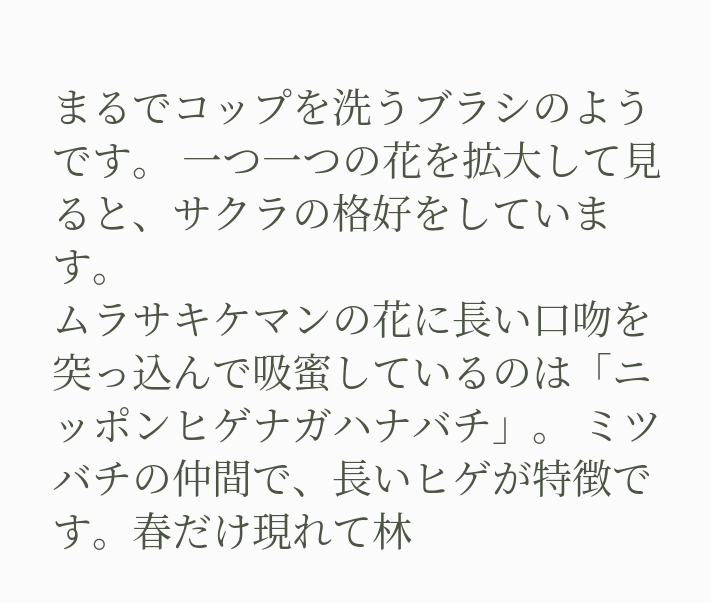まるでコップを洗うブラシのようです。 一つ一つの花を拡大して見ると、サクラの格好をしています。
ムラサキケマンの花に長い口吻を突っ込んで吸蜜しているのは「ニッポンヒゲナガハナバチ」。 ミツバチの仲間で、長いヒゲが特徴です。春だけ現れて林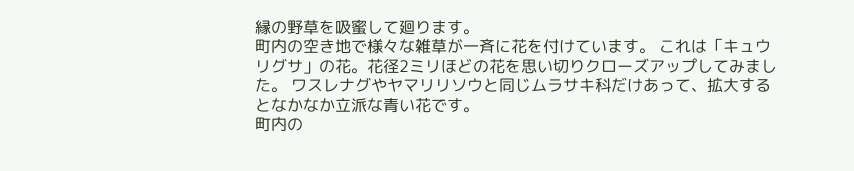縁の野草を吸蜜して廻ります。
町内の空き地で様々な雑草が一斉に花を付けています。 これは「キュウリグサ」の花。花径2ミリほどの花を思い切りクローズアップしてみました。 ワスレナグやヤマリリソウと同じムラサキ科だけあって、拡大するとなかなか立派な青い花です。
町内の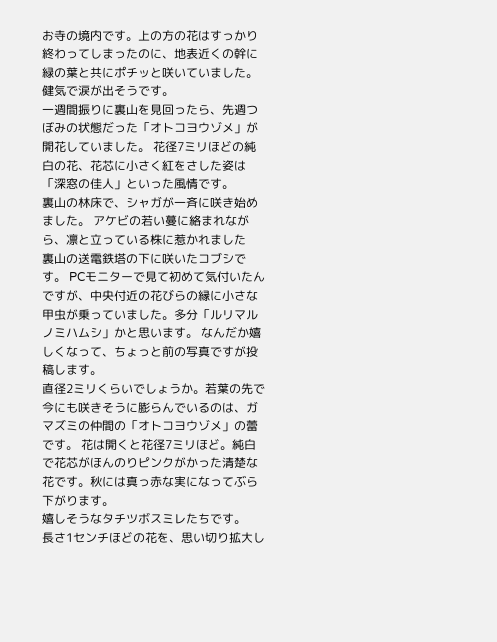お寺の境内です。上の方の花はすっかり終わってしまったのに、地表近くの幹に緑の葉と共にポチッと咲いていました。 健気で涙が出そうです。
一週間振りに裏山を見回ったら、先週つぼみの状態だった「オトコヨウゾメ」が開花していました。 花径7ミリほどの純白の花、花芯に小さく紅をさした姿は「深窓の佳人」といった風情です。
裏山の林床で、シャガが一斉に咲き始めました。 アケビの若い蔓に絡まれながら、凛と立っている株に惹かれました
裏山の送電鉄塔の下に咲いたコブシです。 PCモニターで見て初めて気付いたんですが、中央付近の花びらの縁に小さな甲虫が乗っていました。多分「ルリマルノミハムシ」かと思います。 なんだか嬉しくなって、ちょっと前の写真ですが投稿します。
直径2ミリくらいでしょうか。若葉の先で今にも咲きそうに膨らんでいるのは、ガマズミの仲間の「オトコヨウゾメ」の蕾です。 花は開くと花径7ミリほど。純白で花芯がほんのりピンクがかった清楚な花です。秋には真っ赤な実になってぶら下がります。
嬉しそうなタチツボスミレたちです。
長さ1センチほどの花を、思い切り拡大し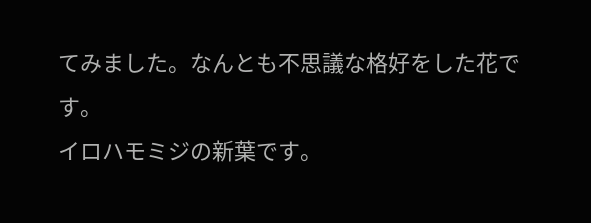てみました。なんとも不思議な格好をした花です。
イロハモミジの新葉です。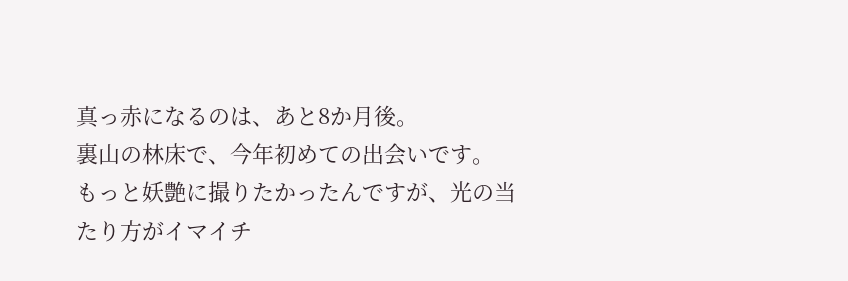真っ赤になるのは、あと8か月後。
裏山の林床で、今年初めての出会いです。 もっと妖艶に撮りたかったんですが、光の当たり方がイマイチ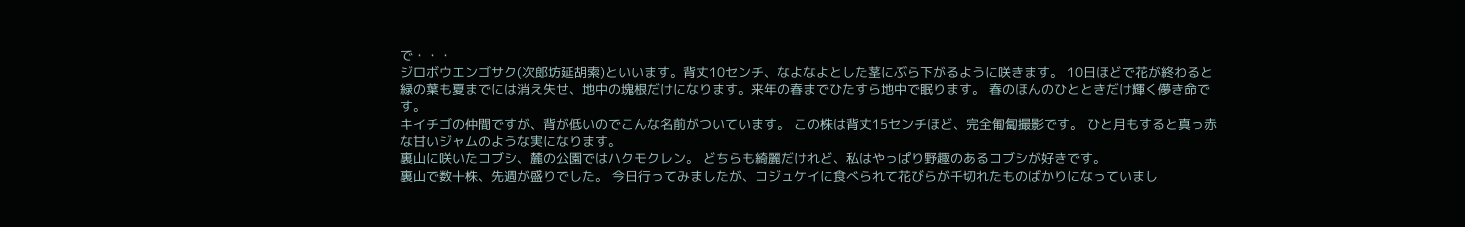で・・・
ジロボウエンゴサク(次郎坊延胡索)といいます。背丈10センチ、なよなよとした茎にぶら下がるように咲きます。 10日ほどで花が終わると緑の葉も夏までには消え失せ、地中の塊根だけになります。来年の春までひたすら地中で眠ります。 春のほんのひとときだけ輝く儚き命です。
キイチゴの仲間ですが、背が低いのでこんな名前がついています。 この株は背丈15センチほど、完全匍匐撮影です。 ひと月もすると真っ赤な甘いジャムのような実になります。
裏山に咲いたコブシ、麓の公園ではハクモクレン。 どちらも綺麗だけれど、私はやっぱり野趣のあるコブシが好きです。
裏山で数十株、先週が盛りでした。 今日行ってみましたが、コジュケイに食べられて花びらが千切れたものばかりになっていまし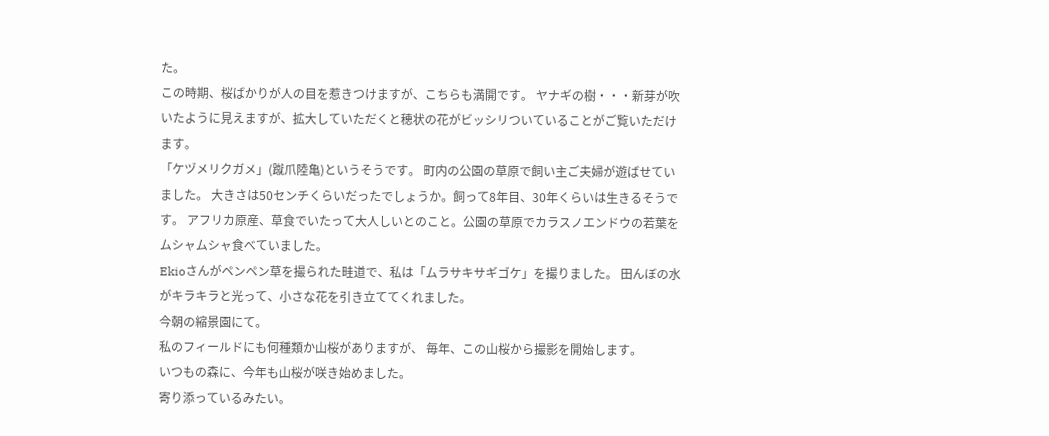た。
この時期、桜ばかりが人の目を惹きつけますが、こちらも満開です。 ヤナギの樹・・・新芽が吹いたように見えますが、拡大していただくと穂状の花がビッシリついていることがご覧いただけます。
「ケヅメリクガメ」(蹴爪陸亀)というそうです。 町内の公園の草原で飼い主ご夫婦が遊ばせていました。 大きさは50センチくらいだったでしょうか。飼って8年目、30年くらいは生きるそうです。 アフリカ原産、草食でいたって大人しいとのこと。公園の草原でカラスノエンドウの若葉をムシャムシャ食べていました。
Ekioさんがペンペン草を撮られた畦道で、私は「ムラサキサギゴケ」を撮りました。 田んぼの水がキラキラと光って、小さな花を引き立ててくれました。
今朝の縮景園にて。
私のフィールドにも何種類か山桜がありますが、 毎年、この山桜から撮影を開始します。
いつもの森に、今年も山桜が咲き始めました。
寄り添っているみたい。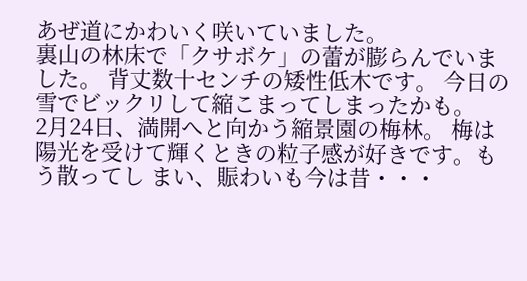あぜ道にかわいく咲いていました。
裏山の林床で「クサボケ」の蕾が膨らんでいました。 背丈数十センチの矮性低木です。 今日の雪でビックリして縮こまってしまったかも。
2月24日、満開へと向かう縮景園の梅林。 梅は陽光を受けて輝くときの粒子感が好きです。もう散ってし まい、賑わいも今は昔・・・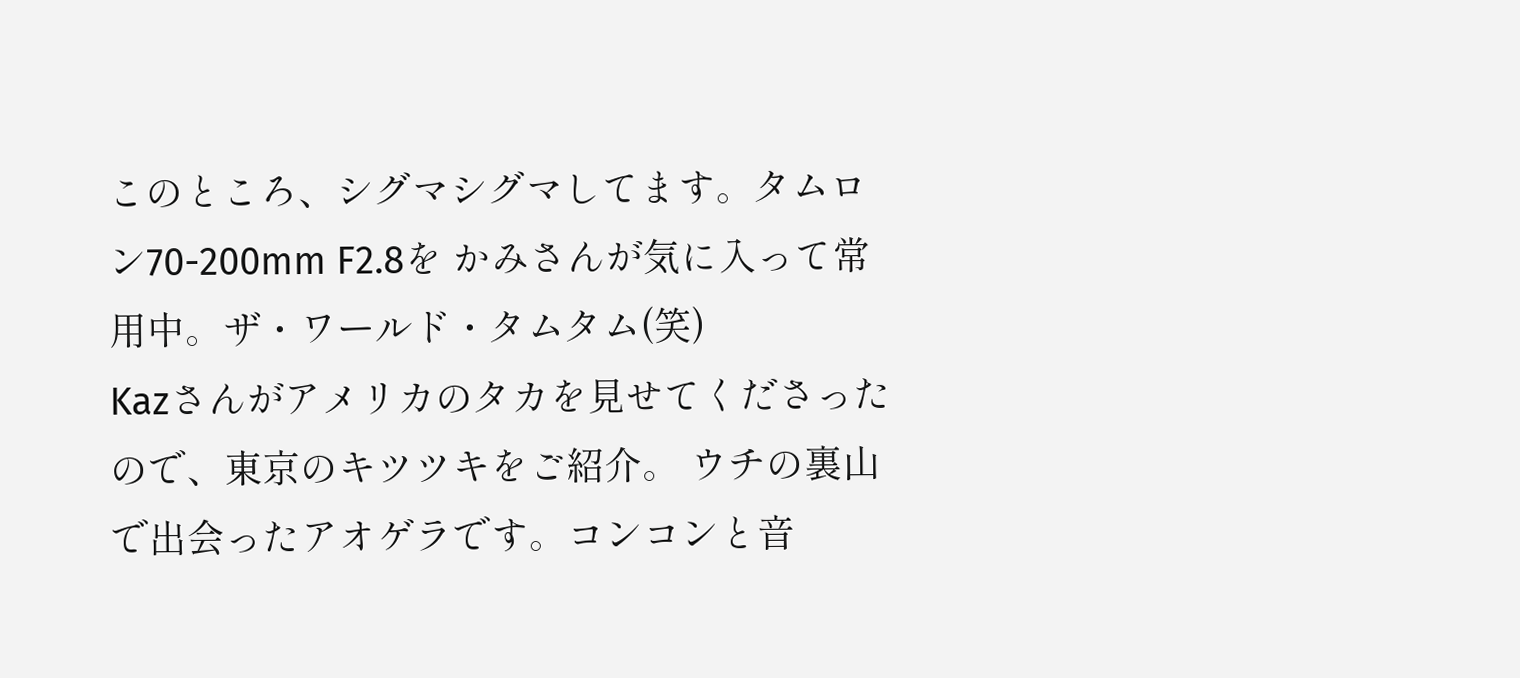このところ、シグマシグマしてます。タムロン70-200mm F2.8を かみさんが気に入って常用中。ザ・ワールド・タムタム(笑)
Kazさんがアメリカのタカを見せてくださったので、東京のキツツキをご紹介。 ウチの裏山で出会ったアオゲラです。コンコンと音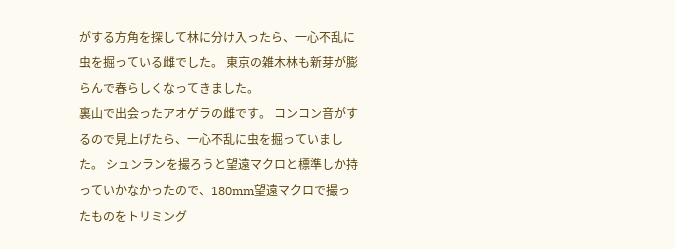がする方角を探して林に分け入ったら、一心不乱に虫を掘っている雌でした。 東京の雑木林も新芽が膨らんで春らしくなってきました。
裏山で出会ったアオゲラの雌です。 コンコン音がするので見上げたら、一心不乱に虫を掘っていました。 シュンランを撮ろうと望遠マクロと標準しか持っていかなかったので、180mm望遠マクロで撮ったものをトリミング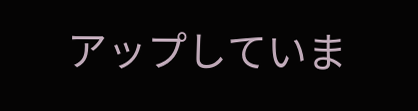アップしていま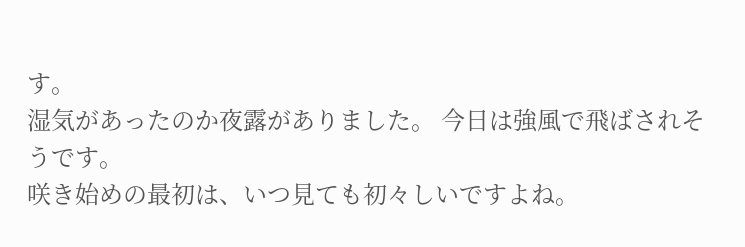す。
湿気があったのか夜露がありました。 今日は強風で飛ばされそうです。
咲き始めの最初は、いつ見ても初々しいですよね。